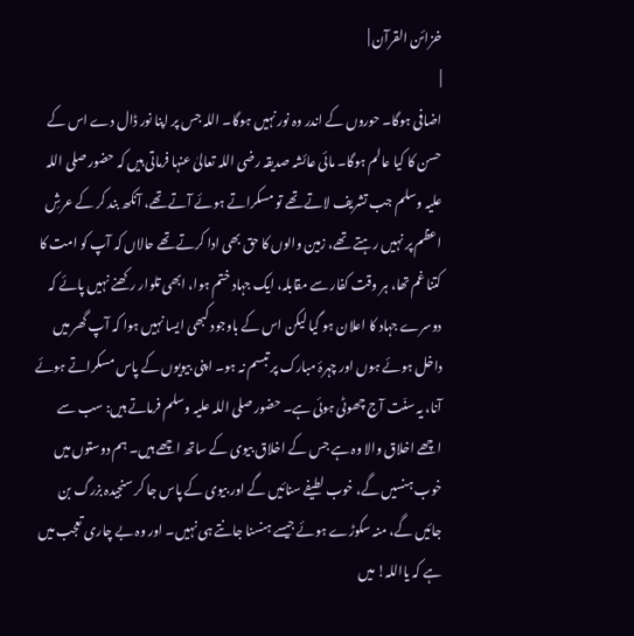خزائن القرآن |
|
اضافی ہوگا۔ حوروں کے اندر وہ نور نہیں ہوگا۔ اللہ جس پر اپنا نور ڈال دے اس کے حسن کا کیا عالم ہوگا۔ مائی عائشہ صدیقہ رضی اللہ تعالیٰ عنہا فرماتی ہیں کہ حضور صلی اللہ علیہ وسلم جب تشریف لاتے تھے تو مسکراتے ہوئے آتے تھے، آنکھ بند کر کے عرشِ اعظم پر نہیں رہتے تھے، زمین والوں کا حق بھی ادا کرتے تھے حالاں کہ آپ کو امت کا کتنا غم تھا، ہر وقت کفار سے مقابلہ، ایک جہاد ختم ہوا، ابھی تلوار رکھنے نہیں پائے کہ دوسرے جہاد کا اعلان ہو گیا لیکن اس کے باوجود کبھی ایسا نہیں ہوا کہ آپ گھر میں داخل ہوئے ہوں اور چہرۂ مبارک پر تبسم نہ ہو۔ اپنی بیویوں کے پاس مسکراتے ہوئے آنا، یہ سنّت آج چھوٹی ہوئی ہے۔ حضور صلی اللہ علیہ وسلم فرماتے ہیں: سب سے اچھے اخلاق والا وہ ہے جس کے اخلاق بیوی کے ساتھ اچھے ہیں۔ ہم دوستوں میں خوب ہنسیں گے، خوب لطیفے سنائیں گے اور بیوی کے پاس جا کر سنجیدہ بزرگ بن جائیں گے، منہ سکوڑے ہوئے جیسے ہنسنا جانتے ہی نہیں۔ اور وہ بے چاری تعجب میں ہے کہ یااللہ! میں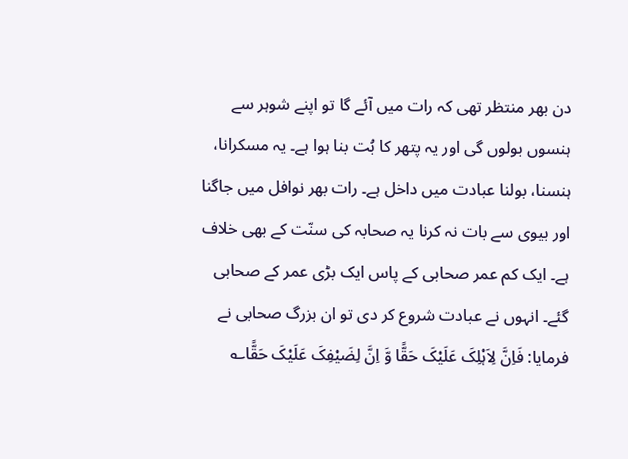دن بھر منتظر تھی کہ رات میں آئے گا تو اپنے شوہر سے ہنسوں بولوں گی اور یہ پتھر کا بُت بنا ہوا ہے۔ یہ مسکرانا، ہنسنا، بولنا عبادت میں داخل ہے۔ رات بھر نوافل میں جاگنا اور بیوی سے بات نہ کرنا یہ صحابہ کی سنّت کے بھی خلاف ہے۔ ایک کم عمر صحابی کے پاس ایک بڑی عمر کے صحابی گئے۔ انہوں نے عبادت شروع کر دی تو ان بزرگ صحابی نے فرمایا: فَاِنَّ لِاَہْلِکَ عَلَیْکَ حَقًّا وَّ اِنَّ لِضَیْفِکَ عَلَیْکَ حَقًّا؎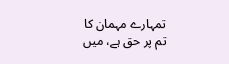تمہارے مہمان کا تم پر حق ہے، میں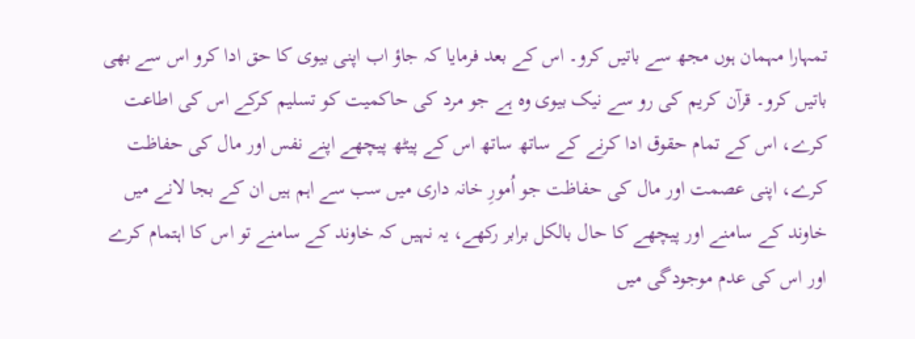تمہارا مہمان ہوں مجھ سے باتیں کرو۔ اس کے بعد فرمایا کہ جاؤ اب اپنی بیوی کا حق ادا کرو اس سے بھی باتیں کرو۔ قرآن کریم کی رو سے نیک بیوی وہ ہے جو مرد کی حاکمیت کو تسلیم کرکے اس کی اطاعت کرے، اس کے تمام حقوق ادا کرنے کے ساتھ ساتھ اس کے پیٹھ پیچھے اپنے نفس اور مال کی حفاظت کرے، اپنی عصمت اور مال کی حفاظت جو اُمورِ خانہ داری میں سب سے اہم ہیں ان کے بجا لانے میں خاوند کے سامنے اور پیچھے کا حال بالکل برابر رکھے، یہ نہیں کہ خاوند کے سامنے تو اس کا اہتمام کرے اور اس کی عدم موجودگی میں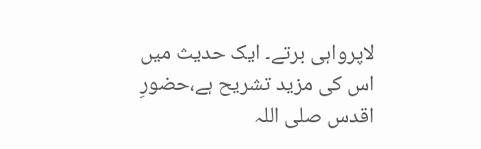لاپرواہی برتے۔ ایک حدیث میں اس کی مزید تشریح ہے،حضورِ اقدس صلی اللہ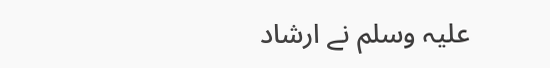علیہ وسلم نے ارشاد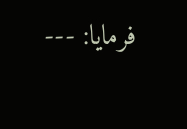فرمایا: ---